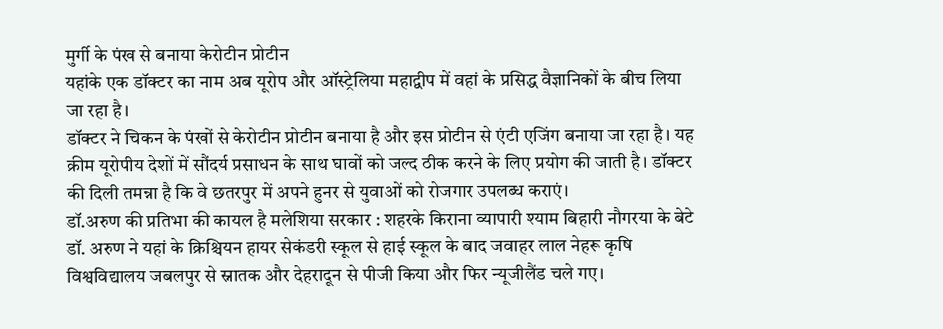मुर्गी के पंख से बनाया केरोटीन प्रोटीन
यहांके एक डॉक्टर का नाम अब यूरोप और ऑस्ट्रेलिया महाद्वीप में वहां के प्रसिद्ध वैज्ञानिकों के बीच लिया जा रहा है।
डॉक्टर ने चिकन के पंखों से केरोटीन प्रोटीन बनाया है और इस प्रोटीन से एंटी एजिंग बनाया जा रहा है। यह क्रीम यूरोपीय देशों में सौंदर्य प्रसाधन के साथ घावों को जल्द ठीक करने के लिए प्रयोग की जाती है। डॉक्टर की दिली तमन्ना है कि वे छतरपुर में अपने हुनर से युवाओं को रोजगार उपलब्ध कराएं।
डॉ.अरुण की प्रतिभा की कायल है मलेशिया सरकार : शहरके किराना व्यापारी श्याम बिहारी नौगरया के बेटे डॉ. अरुण ने यहां के क्रिश्चियन हायर सेकंडरी स्कूल से हाई स्कूल के बाद जवाहर लाल नेहरू कृषि विश्वविद्यालय जबलपुर से स्नातक और देहरादून से पीजी किया और फिर न्यूजीलैंड चले गए।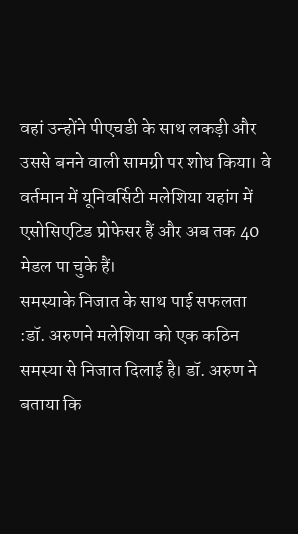वहां उन्होंने पीएचडी के साथ लकड़ी और उससे बनने वाली सामग्री पर शोध किया। वे वर्तमान में यूनिवर्सिटी मलेशिया यहांग में एसोसिएटिड प्रोफेसर हैं और अब तक 40 मेडल पा चुके हैं।
समस्याके निजात के साथ पाई सफलता :डॉ. अरुणने मलेशिया को एक कठिन समस्या से निजात दिलाई है। डॉ. अरुण ने बताया कि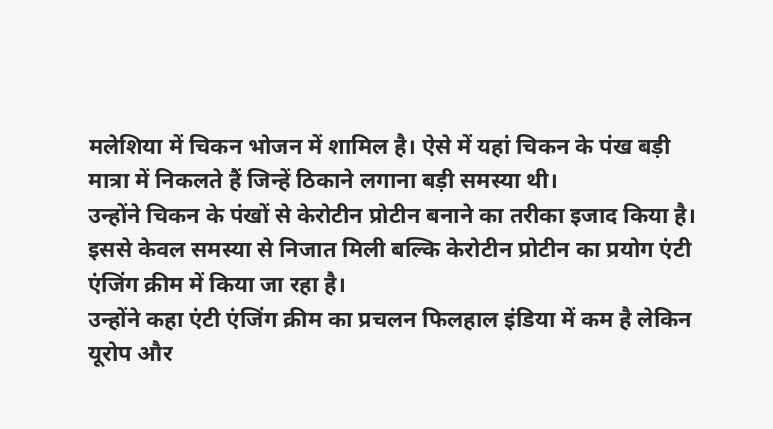मलेशिया में चिकन भोजन में शामिल है। ऐसे में यहां चिकन के पंख बड़ी मात्रा में निकलते हैं जिन्हें ठिकाने लगाना बड़ी समस्या थी।
उन्होंने चिकन के पंखों से केरोटीन प्रोटीन बनाने का तरीका इजाद किया है। इससे केवल समस्या से निजात मिली बल्कि केरोटीन प्रोटीन का प्रयोग एंटी एंजिंग क्रीम में किया जा रहा है।
उन्होंने कहा एंटी एंजिंग क्रीम का प्रचलन फिलहाल इंडिया में कम है लेकिन यूरोप और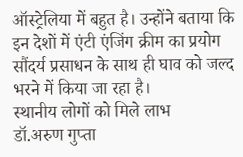ऑस्ट्रेलिया में बहुत है। उन्होंने बताया कि इन देशों में एंटी एंजिंग क्रीम का प्रयोग सौंदर्य प्रसाधन के साथ ही घाव को जल्द भरने में किया जा रहा है।
स्थानीय लोगों को मिले लाभ
डॉ.अरुण गुप्ता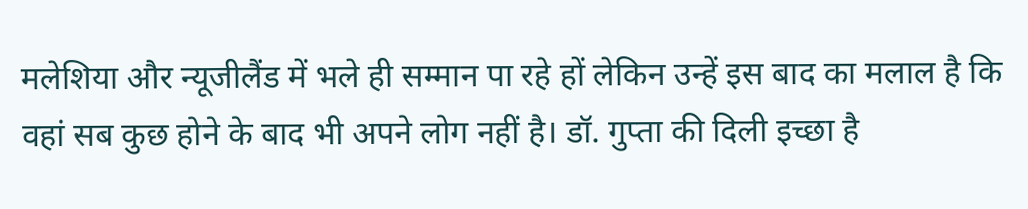मलेशिया और न्यूजीलैंड में भले ही सम्मान पा रहे हों लेकिन उन्हें इस बाद का मलाल है कि वहां सब कुछ होने के बाद भी अपने लोग नहीं है। डॉ. गुप्ता की दिली इच्छा है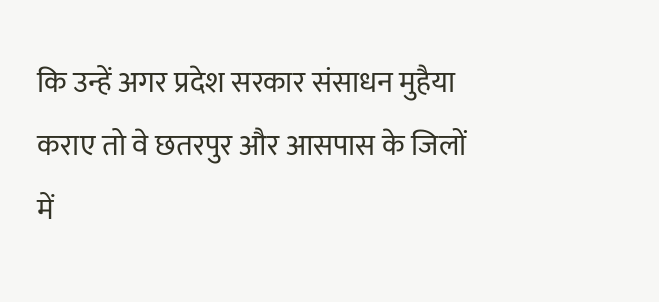कि उन्हें अगर प्रदेश सरकार संसाधन मुहैया कराए तो वे छतरपुर और आसपास के जिलों में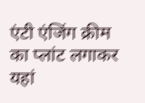एंटी एंजिंग क्रीम का प्लांट लगाकर यहां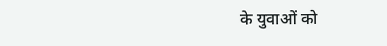के युवाओं को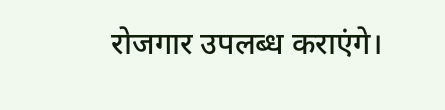रोजगार उपलब्ध कराएंगे।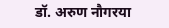डॉ. अरुण नौगरया